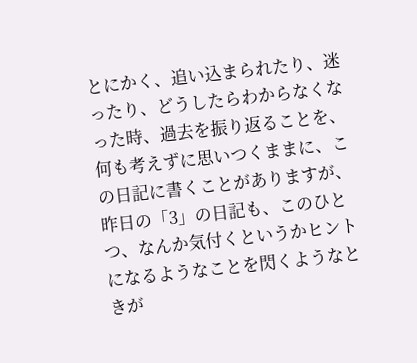とにかく、追い込まられたり、迷ったり、どうしたらわからなくなった時、過去を振り返ることを、何も考えずに思いつくままに、この日記に書くことがありますが、昨日の「3」の日記も、このひとつ、なんか気付くというかヒントになるようなことを閃くようなときが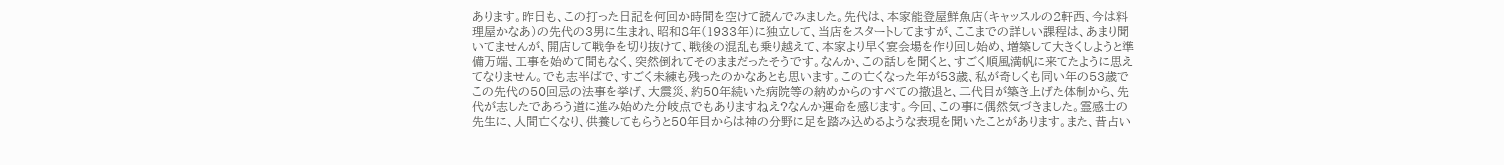あります。昨日も、この打った日記を何回か時間を空けて読んでみました。先代は、本家能登屋鮮魚店(キャッスルの2軒西、今は料理屋かなあ)の先代の3男に生まれ、昭和8年(1933年)に独立して、当店をスタートしてますが、ここまでの詳しい課程は、あまり聞いてませんが、開店して戦争を切り抜けて、戦後の混乱も乗り越えて、本家より早く宴会場を作り回し始め、増築して大きくしようと準備万端、工事を始めて間もなく、突然倒れてそのままだったそうです。なんか、この話しを聞くと、すごく順風満帆に来てたように思えてなりません。でも志半ばで、すごく未練も残ったのかなあとも思います。この亡くなった年が53歳、私が奇しくも同い年の53歳でこの先代の50回忌の法事を挙げ、大震災、約50年続いた病院等の納めからのすべての撤退と、二代目が築き上げた体制から、先代が志したであろう道に進み始めた分岐点でもありますねえ?なんか運命を感じます。今回、この事に偶然気づきました。霊感士の先生に、人間亡くなり、供養してもらうと50年目からは神の分野に足を踏み込めるような表現を聞いたことがあります。また、昔占い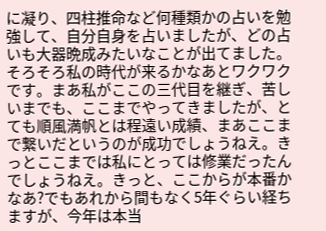に凝り、四柱推命など何種類かの占いを勉強して、自分自身を占いましたが、どの占いも大器晩成みたいなことが出てました。そろそろ私の時代が来るかなあとワクワクです。まあ私がここの三代目を継ぎ、苦しいまでも、ここまでやってきましたが、とても順風満帆とは程遠い成績、まあここまで繋いだというのが成功でしょうねえ。きっとここまでは私にとっては修業だったんでしょうねえ。きっと、ここからが本番かなあ?でもあれから間もなく5年ぐらい経ちますが、今年は本当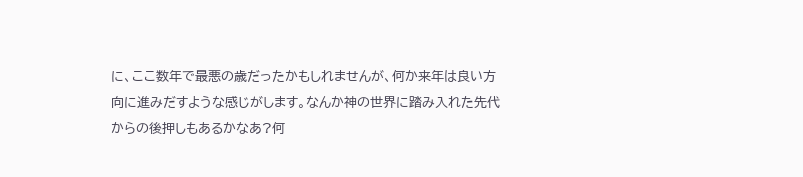に、ここ数年で最悪の歳だったかもしれませんが、何か来年は良い方向に進みだすような感じがします。なんか神の世界に踏み入れた先代からの後押しもあるかなあ?何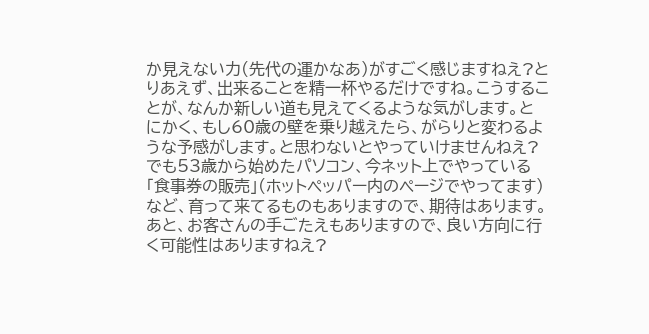か見えない力(先代の運かなあ)がすごく感じますねえ?とりあえず、出来ることを精一杯やるだけですね。こうすることが、なんか新しい道も見えてくるような気がします。とにかく、もし60歳の壁を乗り越えたら、がらりと変わるような予感がします。と思わないとやっていけませんねえ?でも53歳から始めたパソコン、今ネット上でやっている「食事券の販売」(ホットペッパー内のページでやってます)など、育って来てるものもありますので、期待はあります。あと、お客さんの手ごたえもありますので、良い方向に行く可能性はありますねえ?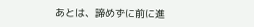あとは、諦めずに前に進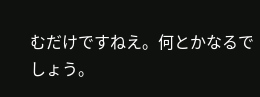むだけですねえ。何とかなるでしょう。